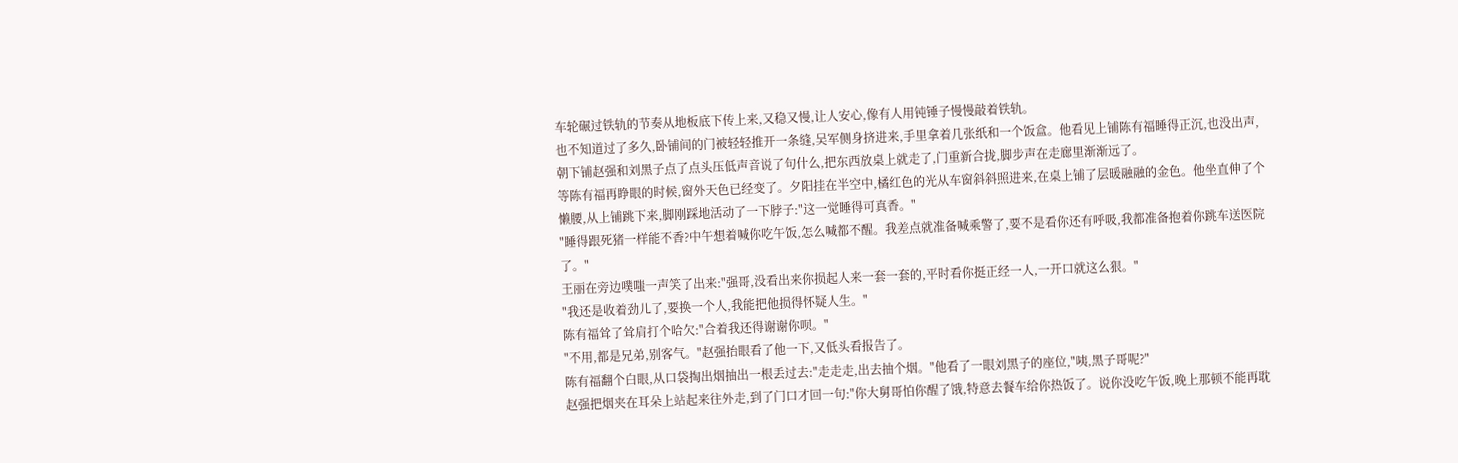车轮碾过铁轨的节奏从地板底下传上来,又稳又慢,让人安心,像有人用钝锤子慢慢敲着铁轨。
也不知道过了多久,卧铺间的门被轻轻推开一条缝,吴军侧身挤进来,手里拿着几张纸和一个饭盒。他看见上铺陈有福睡得正沉,也没出声,朝下铺赵强和刘黑子点了点头压低声音说了句什么,把东西放桌上就走了,门重新合拢,脚步声在走廊里渐渐远了。
等陈有福再睁眼的时候,窗外天色已经变了。夕阳挂在半空中,橘红色的光从车窗斜斜照进来,在桌上铺了层暖融融的金色。他坐直伸了个懒腰,从上铺跳下来,脚刚踩地活动了一下脖子:"这一觉睡得可真香。"
"睡得跟死猪一样能不香?中午想着喊你吃午饭,怎么喊都不醒。我差点就准备喊乘警了,要不是看你还有呼吸,我都准备抱着你跳车送医院了。"
王丽在旁边噗嗤一声笑了出来:"强哥,没看出来你损起人来一套一套的,平时看你挺正经一人,一开口就这么狠。"
"我还是收着劲儿了,要换一个人,我能把他损得怀疑人生。"
陈有福耸了耸肩打个哈欠:"合着我还得谢谢你呗。"
"不用,都是兄弟,别客气。"赵强抬眼看了他一下,又低头看报告了。
陈有福翻个白眼,从口袋掏出烟抽出一根丢过去:"走走走,出去抽个烟。"他看了一眼刘黑子的座位,"咦,黑子哥呢?"
赵强把烟夹在耳朵上站起来往外走,到了门口才回一句:"你大舅哥怕你醒了饿,特意去餐车给你热饭了。说你没吃午饭,晚上那顿不能再耽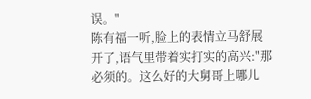误。"
陈有福一听,脸上的表情立马舒展开了,语气里带着实打实的高兴:"那必须的。这么好的大舅哥上哪儿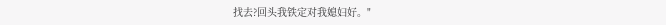找去?回头我铁定对我媳妇好。"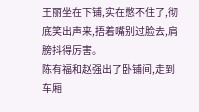王丽坐在下铺,实在憋不住了,彻底笑出声来,捂着嘴别过脸去,肩膀抖得厉害。
陈有福和赵强出了卧铺间,走到车厢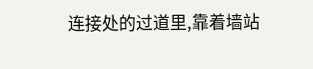连接处的过道里,靠着墙站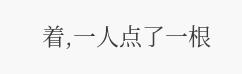着,一人点了一根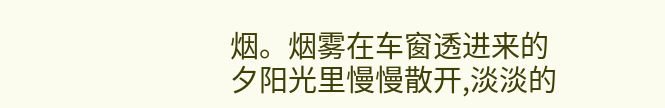烟。烟雾在车窗透进来的夕阳光里慢慢散开,淡淡的